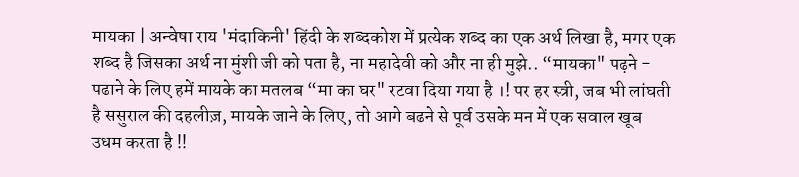मायका | अन्वेषा राय 'मंदाकिनी' हिंदी के शब्दकोश में प्रत्येक शब्द का एक अर्थ लिखा है, मगर एक शब्द है जिसका अर्थ ना मुंशी जी को पता है, ना महादेवी को और ना ही मुझे.. “मायका" पढ़ने - पढाने के लिए हमें मायके का मतलब “मा का घर" रटवा दिया गया है ।! पर हर स्त्री, जब भी लांघती है ससुराल की दहलीज़, मायके जाने के लिए, तो आगे बढने से पूर्व उसके मन में एक सवाल खूब उधम करता है !!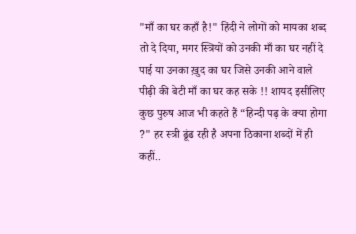"माँ का घर कहाँ है!" हिंदी ने लोगों को मायका शब्द तो दे दिया, मगर स्त्रियों को उनकी माँ का घर नहीं दे पाई या उनका ख़ुद का घर जिसे उनकी आने वाले पीढ़ी की बेटी माँ का घर कह सके !! शायद इसीलिए कुछ पुरुष आज भी कहते हैं “हिन्दी पढ़ के क्या होगा ?" हर स्त्री ढूंढ रही है अपना ठिकाना शब्दों में ही कहीं..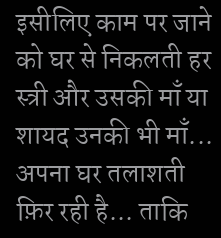इसीलिए काम पर जाने को घर से निकलती हर स्त्री और उसकी माँ या शायद उनकी भी माँ... अपना घर तलाशती फ़िर रही है... ताकि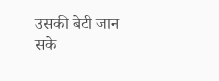उसकी बेटी जान सके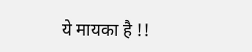ये मायका है !!